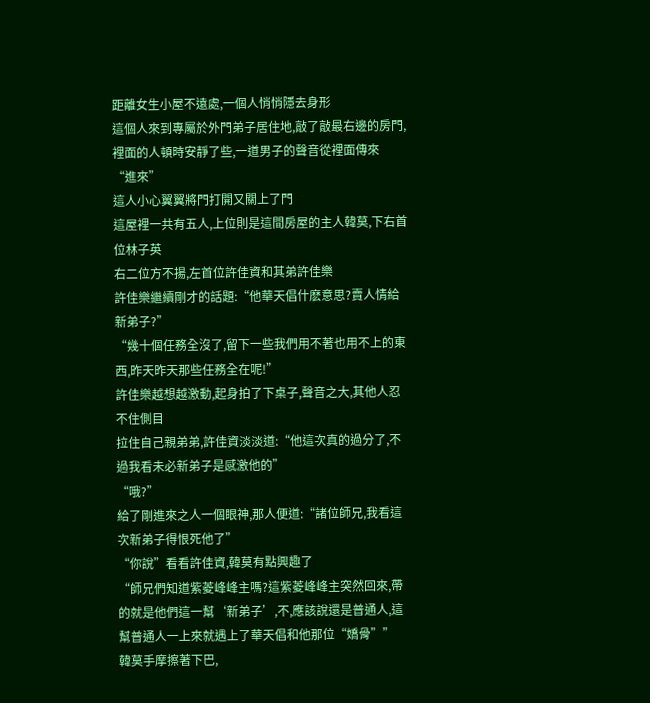距離女生小屋不遠處,一個人悄悄隱去身形
這個人來到專屬於外門弟子居住地,敲了敲最右邊的房門,裡面的人頓時安靜了些,一道男子的聲音從裡面傳來
“進來”
這人小心翼翼將門打開又關上了門
這屋裡一共有五人,上位則是這間房屋的主人韓莫,下右首位林子英
右二位方不揚,左首位許佳資和其弟許佳樂
許佳樂繼續剛才的話題:“他華天倡什麽意思?賣人情給新弟子?”
“幾十個任務全沒了,留下一些我們用不著也用不上的東西,昨天昨天那些任務全在呢!”
許佳樂越想越激動,起身拍了下桌子,聲音之大,其他人忍不住側目
拉住自己親弟弟,許佳資淡淡道:“他這次真的過分了,不過我看未必新弟子是感激他的”
“哦?”
給了剛進來之人一個眼神,那人便道:“諸位師兄,我看這次新弟子得恨死他了”
“你說”看看許佳資,韓莫有點興趣了
“師兄們知道紫菱峰峰主嗎?這紫菱峰峰主突然回來,帶的就是他們這一幫‘新弟子’,不,應該說還是普通人,這幫普通人一上來就遇上了華天倡和他那位“嬌骨””
韓莫手摩擦著下巴,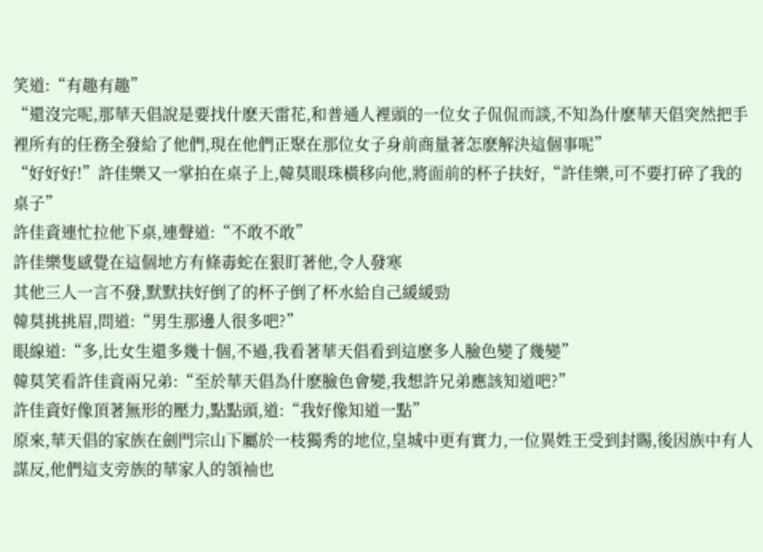笑道:“有趣有趣”
“還沒完呢,那華天倡說是要找什麽天雷花,和普通人裡頭的一位女子侃侃而談,不知為什麽華天倡突然把手裡所有的任務全發給了他們,現在他們正聚在那位女子身前商量著怎麽解決這個事呢”
“好好好!”許佳樂又一掌拍在桌子上,韓莫眼珠橫移向他,將面前的杯子扶好,“許佳樂,可不要打碎了我的桌子”
許佳資連忙拉他下桌,連聲道:“不敢不敢”
許佳樂隻感覺在這個地方有條毒蛇在狠盯著他,令人發寒
其他三人一言不發,默默扶好倒了的杯子倒了杯水給自己緩緩勁
韓莫挑挑眉,問道:“男生那邊人很多吧?”
眼線道:“多,比女生還多幾十個,不過,我看著華天倡看到這麽多人臉色變了幾變”
韓莫笑看許佳資兩兄弟:“至於華天倡為什麽臉色會變,我想許兄弟應該知道吧?”
許佳資好像頂著無形的壓力,點點頭,道:“我好像知道一點”
原來,華天倡的家族在劍門宗山下屬於一枝獨秀的地位,皇城中更有實力,一位異姓王受到封賜,後因族中有人謀反,他們這支旁族的華家人的領袖也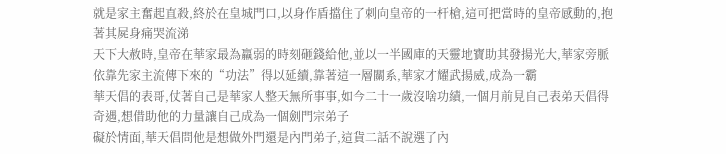就是家主奮起直殺,終於在皇城門口,以身作盾擋住了刺向皇帝的一杆槍,這可把當時的皇帝感動的,抱著其屍身痛哭流涕
天下大赦時,皇帝在華家最為羸弱的時刻砸錢給他,並以一半國庫的天靈地寶助其發揚光大,華家旁脈依靠先家主流傳下來的“功法”得以延續,靠著這一層關系,華家才耀武揚威,成為一霸
華天倡的表哥,仗著自己是華家人整天無所事事,如今二十一歲沒啥功績,一個月前見自己表弟天倡得奇遇,想借助他的力量讓自己成為一個劍門宗弟子
礙於情面,華天倡問他是想做外門還是內門弟子,這貨二話不說選了內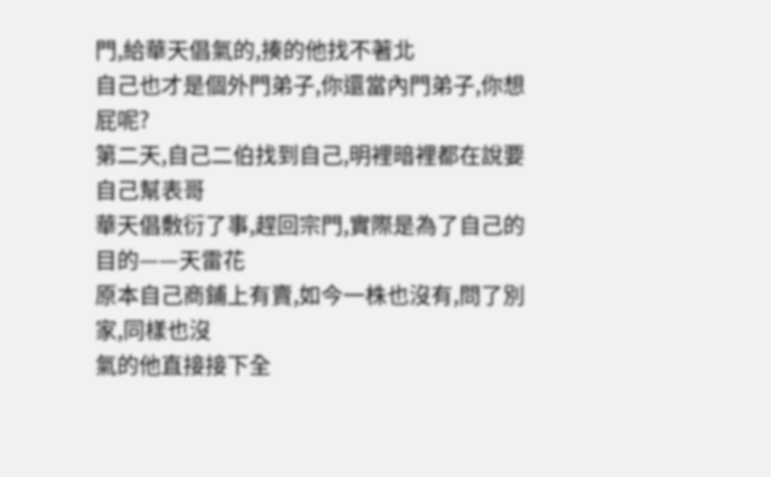門,給華天倡氣的,揍的他找不著北
自己也才是個外門弟子,你還當內門弟子,你想屁呢?
第二天,自己二伯找到自己,明裡暗裡都在說要自己幫表哥
華天倡敷衍了事,趕回宗門,實際是為了自己的目的——天雷花
原本自己商鋪上有賣,如今一株也沒有,問了別家,同樣也沒
氣的他直接接下全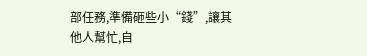部任務,準備砸些小“錢”,讓其他人幫忙,自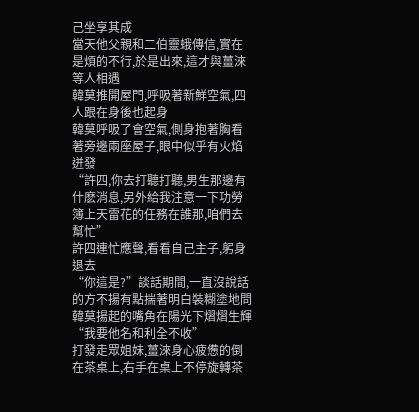己坐享其成
當天他父親和二伯靈蛾傳信,實在是煩的不行,於是出來,這才與薑淶等人相遇
韓莫推開屋門,呼吸著新鮮空氣,四人跟在身後也起身
韓莫呼吸了會空氣,側身抱著胸看著旁邊兩座屋子,眼中似乎有火焰迸發
“許四,你去打聽打聽,男生那邊有什麽消息,另外給我注意一下功勞簿上天雷花的任務在誰那,咱們去幫忙”
許四連忙應聲,看看自己主子,躬身退去
“你這是?”談話期間,一直沒說話的方不揚有點揣著明白裝糊塗地問
韓莫揚起的嘴角在陽光下熠熠生輝
“我要他名和利全不收”
打發走眾姐妹,薑淶身心疲憊的倒在茶桌上,右手在桌上不停旋轉茶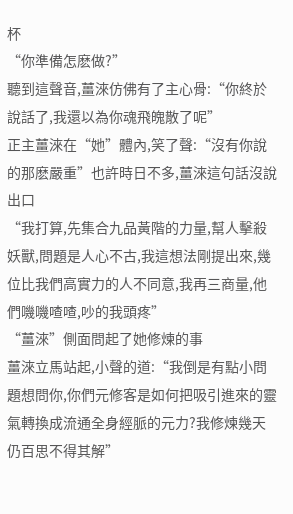杯
“你準備怎麽做?”
聽到這聲音,薑淶仿佛有了主心骨:“你終於說話了,我還以為你魂飛魄散了呢”
正主薑淶在“她”體內,笑了聲:“沒有你說的那麽嚴重”也許時日不多,薑淶這句話沒說出口
“我打算,先集合九品黃階的力量,幫人擊殺妖獸,問題是人心不古,我這想法剛提出來,幾位比我們高實力的人不同意,我再三商量,他們嘰嘰喳喳,吵的我頭疼”
“薑淶”側面問起了她修煉的事
薑淶立馬站起,小聲的道:“我倒是有點小問題想問你,你們元修客是如何把吸引進來的靈氣轉換成流通全身經脈的元力?我修煉幾天仍百思不得其解”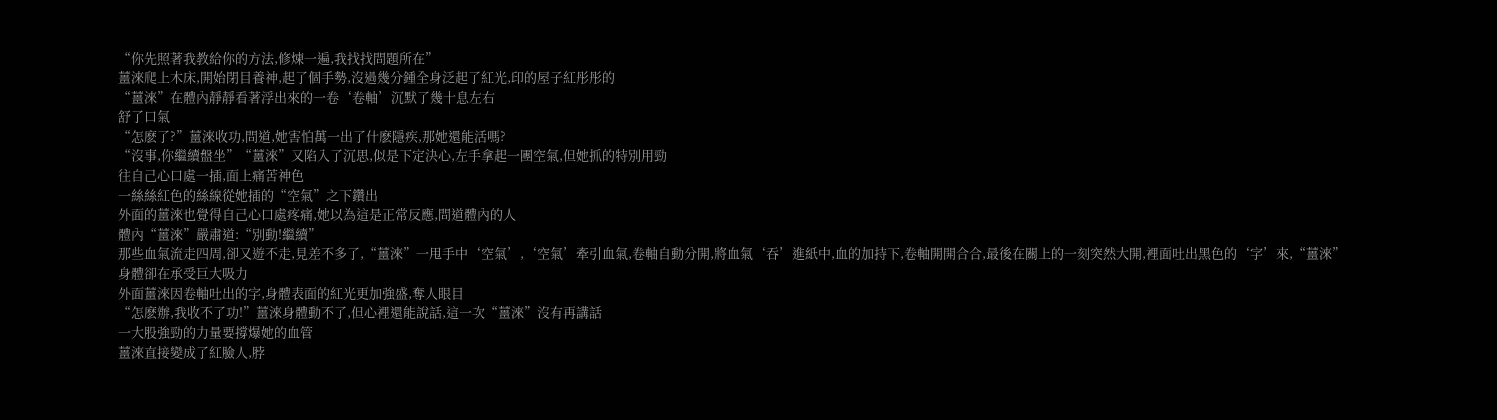“你先照著我教給你的方法,修煉一遍,我找找問題所在”
薑淶爬上木床,開始閉目養神,起了個手勢,沒過幾分鍾全身泛起了紅光,印的屋子紅彤彤的
“薑淶”在體內靜靜看著浮出來的一卷‘卷軸’沉默了幾十息左右
舒了口氣
“怎麽了?”薑淶收功,問道,她害怕萬一出了什麽隱疾,那她還能活嗎?
“沒事,你繼續盤坐”“薑淶”又陷入了沉思,似是下定決心,左手拿起一團空氣,但她抓的特別用勁
往自己心口處一插,面上痛苦神色
一絲絲紅色的絲線從她插的“空氣”之下鑽出
外面的薑淶也覺得自己心口處疼痛,她以為這是正常反應,問道體內的人
體內“薑淶”嚴肅道:“別動!繼續”
那些血氣流走四周,卻又遊不走,見差不多了,“薑淶”一甩手中‘空氣’,‘空氣’牽引血氣,卷軸自動分開,將血氣‘吞’進紙中,血的加持下,卷軸開開合合,最後在關上的一刻突然大開,裡面吐出黑色的‘字’來,“薑淶”身體卻在承受巨大吸力
外面薑淶因卷軸吐出的字,身體表面的紅光更加強盛,奪人眼目
“怎麽辦,我收不了功!”薑淶身體動不了,但心裡還能說話,這一次“薑淶”沒有再講話
一大股強勁的力量要撐爆她的血管
薑淶直接變成了紅臉人,脖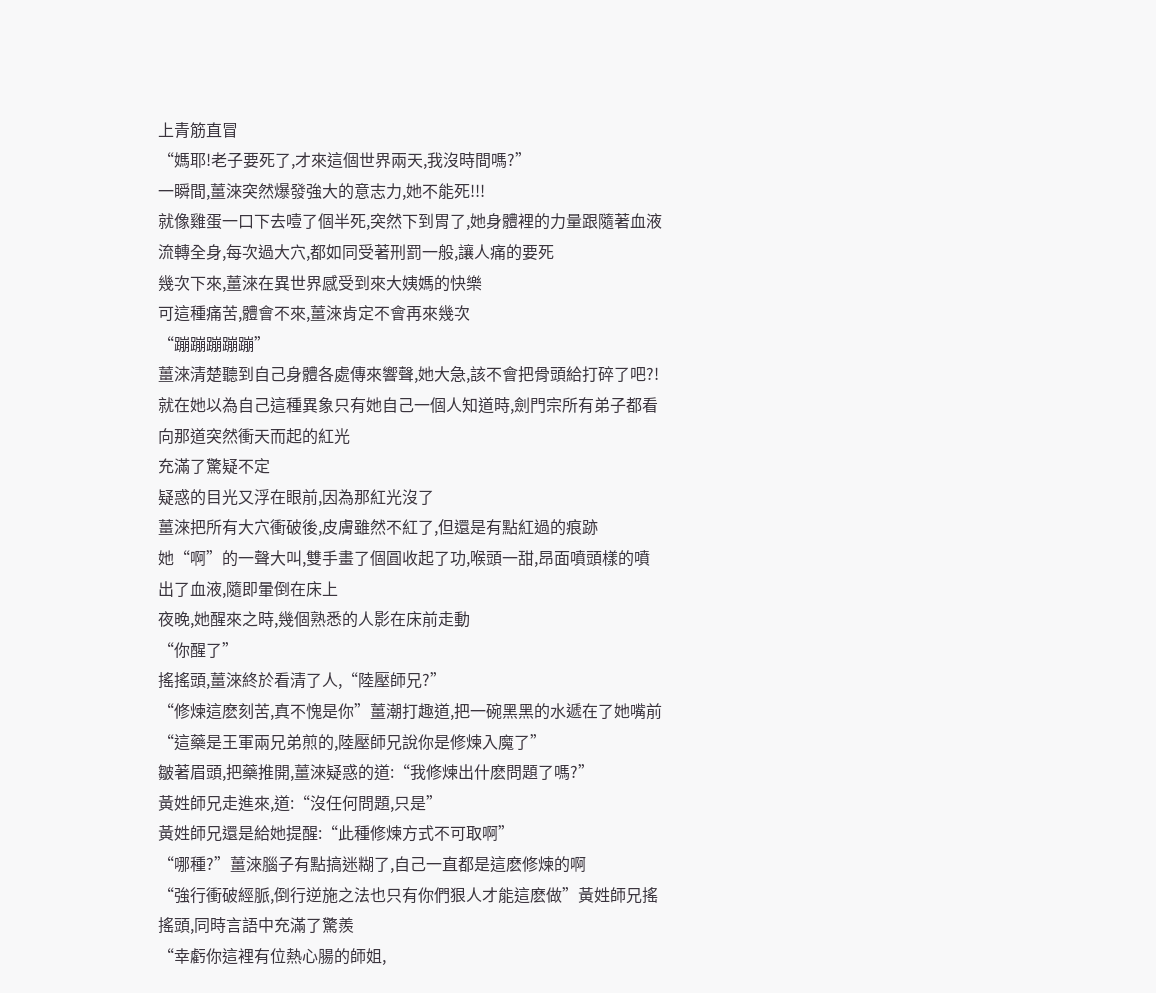上青筋直冒
“媽耶!老子要死了,才來這個世界兩天,我沒時間嗎?”
一瞬間,薑淶突然爆發強大的意志力,她不能死!!!
就像雞蛋一口下去噎了個半死,突然下到胃了,她身體裡的力量跟隨著血液流轉全身,每次過大穴,都如同受著刑罰一般,讓人痛的要死
幾次下來,薑淶在異世界感受到來大姨媽的快樂
可這種痛苦,體會不來,薑淶肯定不會再來幾次
“蹦蹦蹦蹦蹦”
薑淶清楚聽到自己身體各處傳來響聲,她大急,該不會把骨頭給打碎了吧?!
就在她以為自己這種異象只有她自己一個人知道時,劍門宗所有弟子都看向那道突然衝天而起的紅光
充滿了驚疑不定
疑惑的目光又浮在眼前,因為那紅光沒了
薑淶把所有大穴衝破後,皮膚雖然不紅了,但還是有點紅過的痕跡
她“啊”的一聲大叫,雙手畫了個圓收起了功,喉頭一甜,昂面噴頭樣的噴出了血液,隨即暈倒在床上
夜晚,她醒來之時,幾個熟悉的人影在床前走動
“你醒了”
搖搖頭,薑淶終於看清了人,“陸壓師兄?”
“修煉這麽刻苦,真不愧是你”薑潮打趣道,把一碗黑黑的水遞在了她嘴前
“這藥是王軍兩兄弟煎的,陸壓師兄說你是修煉入魔了”
皺著眉頭,把藥推開,薑淶疑惑的道:“我修煉出什麽問題了嗎?”
黃姓師兄走進來,道:“沒任何問題,只是”
黃姓師兄還是給她提醒:“此種修煉方式不可取啊”
“哪種?”薑淶腦子有點搞迷糊了,自己一直都是這麽修煉的啊
“強行衝破經脈,倒行逆施之法也只有你們狠人才能這麽做”黃姓師兄搖搖頭,同時言語中充滿了驚羨
“幸虧你這裡有位熱心腸的師姐,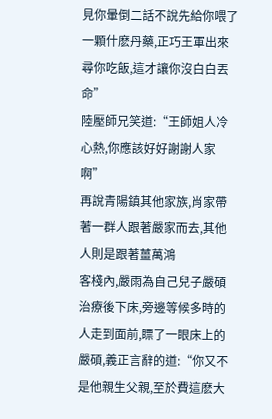見你暈倒二話不說先給你喂了一顆什麽丹藥,正巧王軍出來尋你吃飯,這才讓你沒白白丟命”
陸壓師兄笑道:“王師姐人冷心熱,你應該好好謝謝人家啊”
再說青陽鎮其他家族,肖家帶著一群人跟著嚴家而去,其他人則是跟著薑萬鴻
客棧內,嚴雨為自己兒子嚴碩治療後下床,旁邊等候多時的人走到面前,瞟了一眼床上的嚴碩,義正言辭的道:“你又不是他親生父親,至於費這麽大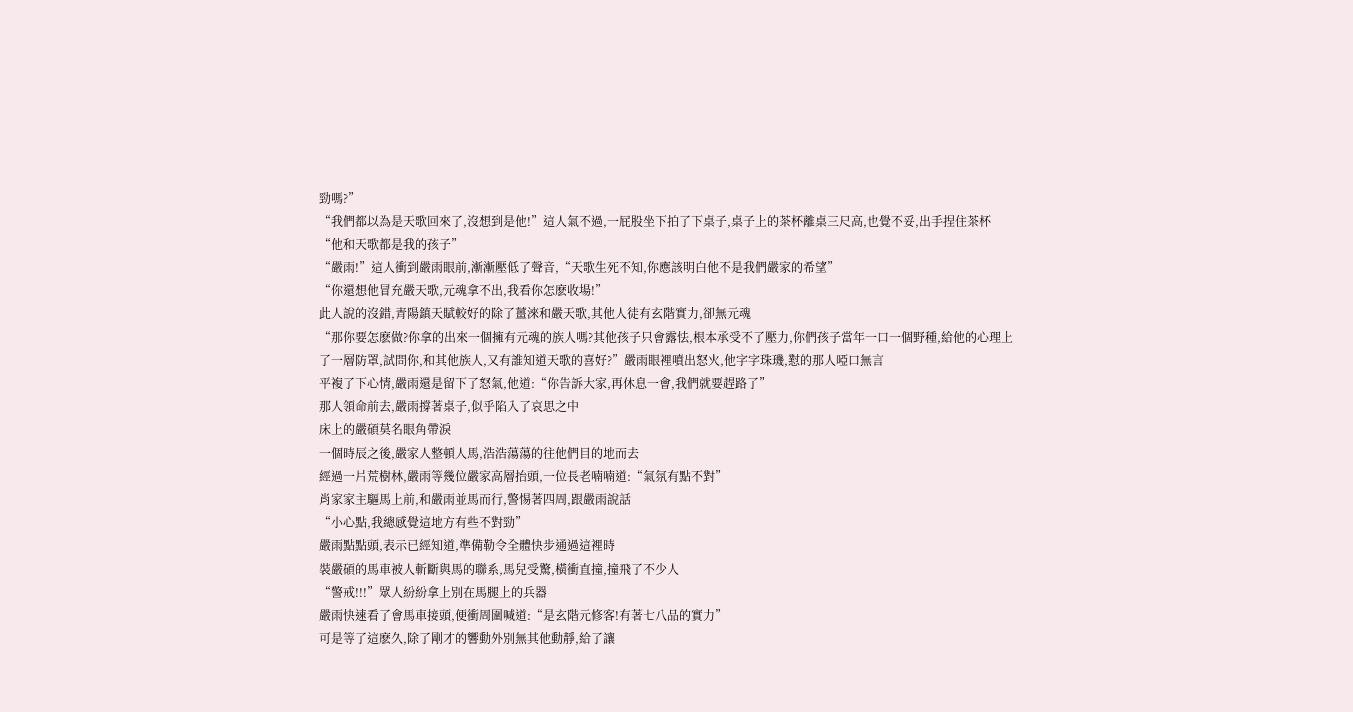勁嗎?”
“我們都以為是天歌回來了,沒想到是他!”這人氣不過,一屁股坐下拍了下桌子,桌子上的茶杯離桌三尺高,也覺不妥,出手捏住茶杯
“他和天歌都是我的孩子”
“嚴雨!”這人衝到嚴雨眼前,漸漸壓低了聲音,“天歌生死不知,你應該明白他不是我們嚴家的希望”
“你還想他冒充嚴天歌,元魂拿不出,我看你怎麽收場!”
此人說的沒錯,青陽鎮天賦較好的除了薑淶和嚴天歌,其他人徒有玄階實力,卻無元魂
“那你要怎麽做?你拿的出來一個擁有元魂的族人嗎?其他孩子只會露怯,根本承受不了壓力,你們孩子當年一口一個野種,給他的心理上了一層防罩,試問你,和其他族人,又有誰知道天歌的喜好?”嚴雨眼裡噴出怒火,他字字珠璣,懟的那人啞口無言
平複了下心情,嚴雨還是留下了怒氣,他道:“你告訴大家,再休息一會,我們就要趕路了”
那人領命前去,嚴雨撐著桌子,似乎陷入了哀思之中
床上的嚴碩莫名眼角帶淚
一個時辰之後,嚴家人整頓人馬,浩浩蕩蕩的往他們目的地而去
經過一片荒樹林,嚴雨等幾位嚴家高層抬頭,一位長老喃喃道:“氣氛有點不對”
肖家家主驅馬上前,和嚴雨並馬而行,警惕著四周,跟嚴雨說話
“小心點,我總感覺這地方有些不對勁”
嚴雨點點頭,表示已經知道,準備勒令全體快步通過這裡時
裝嚴碩的馬車被人斬斷與馬的聯系,馬兒受驚,橫衝直撞,撞飛了不少人
“警戒!!!”眾人紛紛拿上別在馬腿上的兵器
嚴雨快速看了會馬車接頭,便衝周圍喊道:“是玄階元修客!有著七八品的實力”
可是等了這麽久,除了剛才的響動外別無其他動靜,給了讓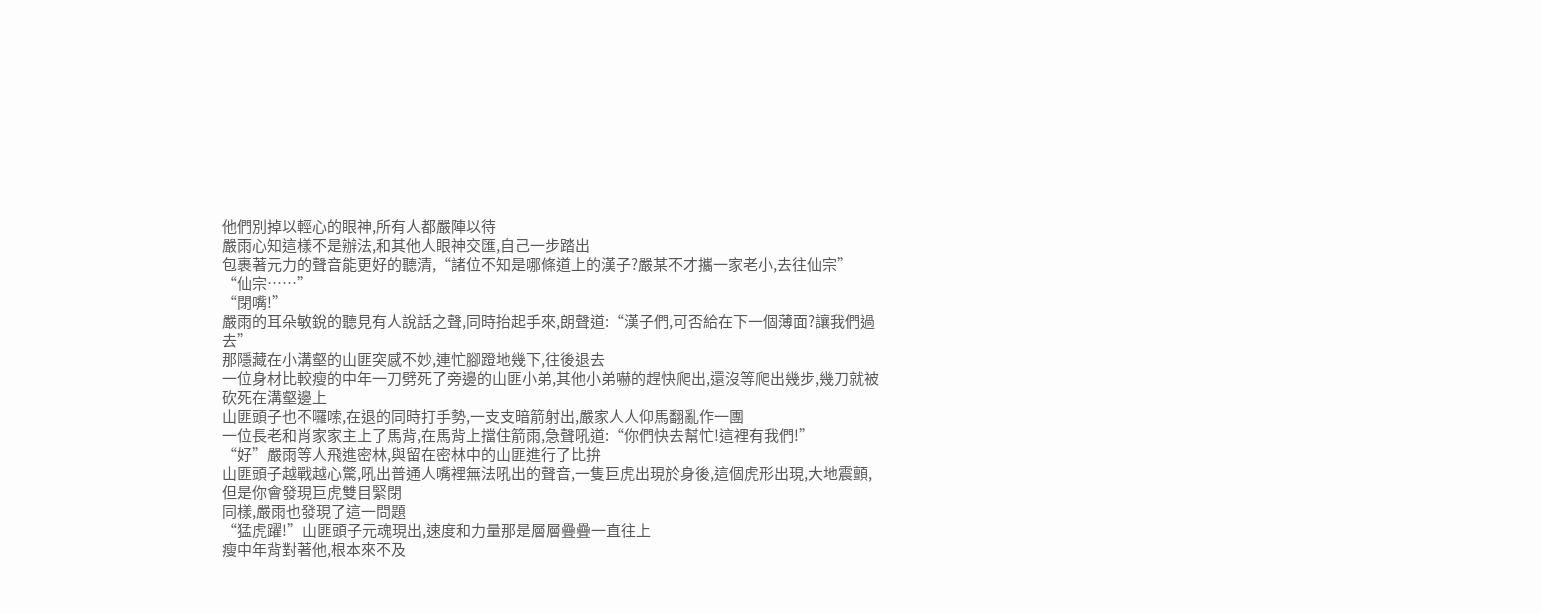他們別掉以輕心的眼神,所有人都嚴陣以待
嚴雨心知這樣不是辦法,和其他人眼神交匯,自己一步踏出
包裹著元力的聲音能更好的聽清,“諸位不知是哪條道上的漢子?嚴某不才攜一家老小,去往仙宗”
“仙宗……”
“閉嘴!”
嚴雨的耳朵敏銳的聽見有人說話之聲,同時抬起手來,朗聲道:“漢子們,可否給在下一個薄面?讓我們過去”
那隱藏在小溝壑的山匪突感不妙,連忙腳蹬地幾下,往後退去
一位身材比較瘦的中年一刀劈死了旁邊的山匪小弟,其他小弟嚇的趕快爬出,還沒等爬出幾步,幾刀就被砍死在溝壑邊上
山匪頭子也不囉嗦,在退的同時打手勢,一支支暗箭射出,嚴家人人仰馬翻亂作一團
一位長老和肖家家主上了馬背,在馬背上擋住箭雨,急聲吼道:“你們快去幫忙!這裡有我們!”
“好”嚴雨等人飛進密林,與留在密林中的山匪進行了比拚
山匪頭子越戰越心驚,吼出普通人嘴裡無法吼出的聲音,一隻巨虎出現於身後,這個虎形出現,大地震顫,但是你會發現巨虎雙目緊閉
同樣,嚴雨也發現了這一問題
“猛虎躍!”山匪頭子元魂現出,速度和力量那是層層疊疊一直往上
瘦中年背對著他,根本來不及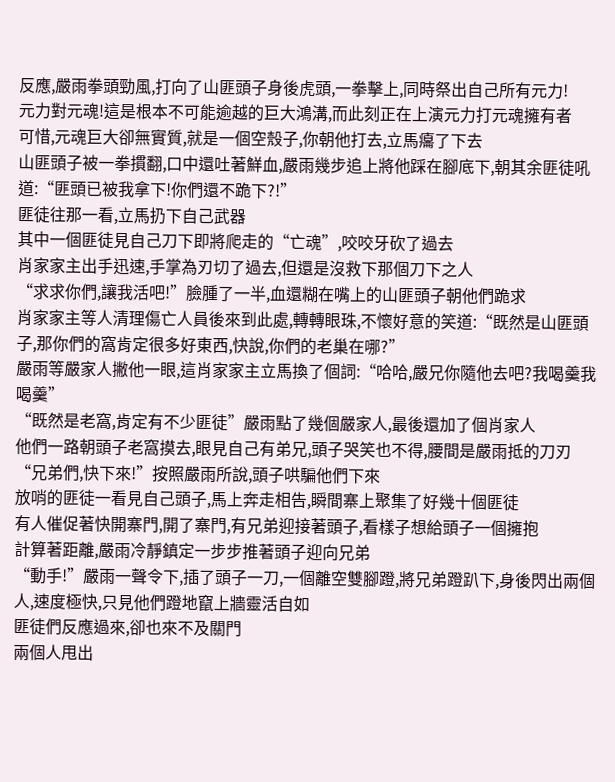反應,嚴雨拳頭勁風,打向了山匪頭子身後虎頭,一拳擊上,同時祭出自己所有元力!
元力對元魂!這是根本不可能逾越的巨大鴻溝,而此刻正在上演元力打元魂擁有者
可惜,元魂巨大卻無實質,就是一個空殼子,你朝他打去,立馬癟了下去
山匪頭子被一拳摜翻,口中還吐著鮮血,嚴雨幾步追上將他踩在腳底下,朝其余匪徒吼道:“匪頭已被我拿下!你們還不跪下?!”
匪徒往那一看,立馬扔下自己武器
其中一個匪徒見自己刀下即將爬走的“亡魂”,咬咬牙砍了過去
肖家家主出手迅速,手掌為刃切了過去,但還是沒救下那個刀下之人
“求求你們,讓我活吧!”臉腫了一半,血還糊在嘴上的山匪頭子朝他們跪求
肖家家主等人清理傷亡人員後來到此處,轉轉眼珠,不懷好意的笑道:“既然是山匪頭子,那你們的窩肯定很多好東西,快說,你們的老巢在哪?”
嚴雨等嚴家人撇他一眼,這肖家家主立馬換了個詞:“哈哈,嚴兄你隨他去吧?我喝羹我喝羹”
“既然是老窩,肯定有不少匪徒”嚴雨點了幾個嚴家人,最後還加了個肖家人
他們一路朝頭子老窩摸去,眼見自己有弟兄,頭子哭笑也不得,腰間是嚴雨抵的刀刃
“兄弟們,快下來!”按照嚴雨所說,頭子哄騙他們下來
放哨的匪徒一看見自己頭子,馬上奔走相告,瞬間寨上聚集了好幾十個匪徒
有人催促著快開寨門,開了寨門,有兄弟迎接著頭子,看樣子想給頭子一個擁抱
計算著距離,嚴雨冷靜鎮定一步步推著頭子迎向兄弟
“動手!”嚴雨一聲令下,插了頭子一刀,一個離空雙腳蹬,將兄弟蹬趴下,身後閃出兩個人,速度極快,只見他們蹬地竄上牆靈活自如
匪徒們反應過來,卻也來不及關門
兩個人甩出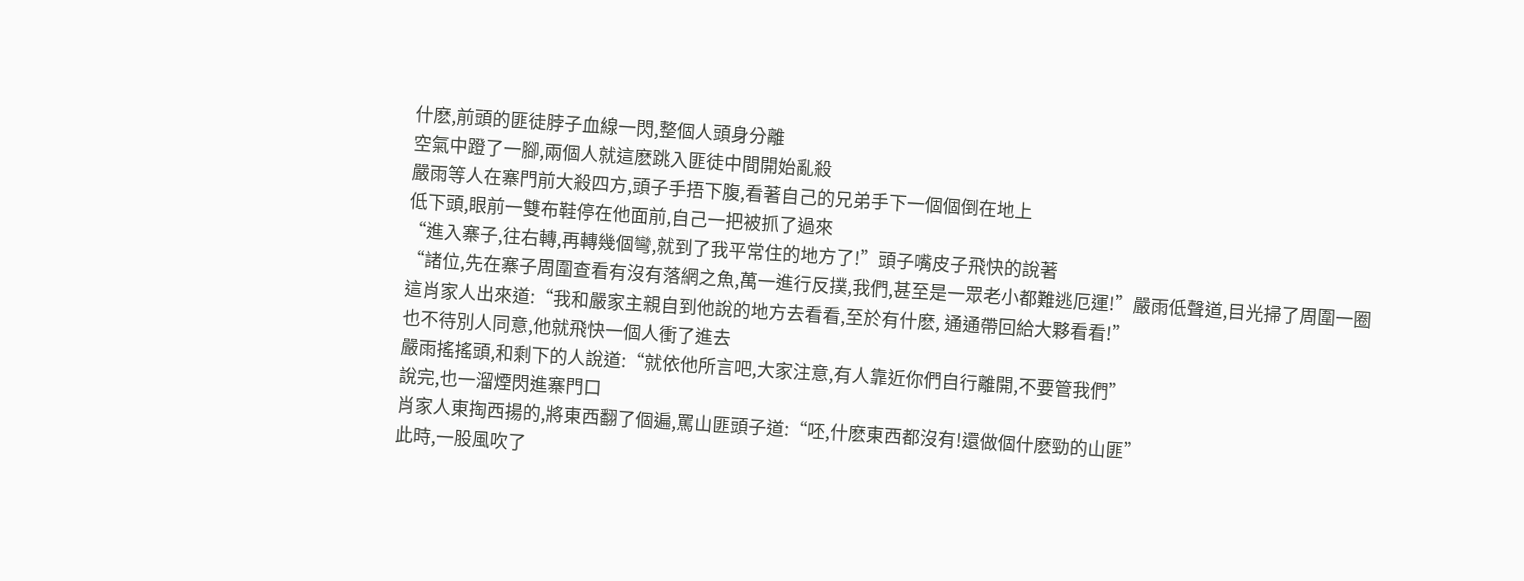什麽,前頭的匪徒脖子血線一閃,整個人頭身分離
空氣中蹬了一腳,兩個人就這麽跳入匪徒中間開始亂殺
嚴雨等人在寨門前大殺四方,頭子手捂下腹,看著自己的兄弟手下一個個倒在地上
低下頭,眼前一雙布鞋停在他面前,自己一把被抓了過來
“進入寨子,往右轉,再轉幾個彎,就到了我平常住的地方了!”頭子嘴皮子飛快的說著
“諸位,先在寨子周圍查看有沒有落網之魚,萬一進行反撲,我們,甚至是一眾老小都難逃厄運!”嚴雨低聲道,目光掃了周圍一圈
這肖家人出來道:“我和嚴家主親自到他說的地方去看看,至於有什麽, 通通帶回給大夥看看!”
也不待別人同意,他就飛快一個人衝了進去
嚴雨搖搖頭,和剩下的人說道:“就依他所言吧,大家注意,有人靠近你們自行離開,不要管我們”
說完,也一溜煙閃進寨門口
肖家人東掏西揚的,將東西翻了個遍,罵山匪頭子道:“呸,什麽東西都沒有!還做個什麽勁的山匪”
此時,一股風吹了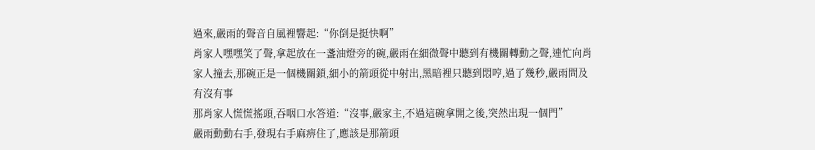過來,嚴雨的聲音自風裡響起:“你倒是挺快啊”
肖家人嘿嘿笑了聲,拿起放在一盞油燈旁的碗,嚴雨在細微聲中聽到有機關轉動之聲,連忙向肖家人撞去,那碗正是一個機關鎖,細小的箭頭從中射出,黑暗裡只聽到悶哼,過了幾秒,嚴雨問及有沒有事
那肖家人慌慌搖頭,吞咽口水答道:“沒事,嚴家主,不過這碗拿開之後,突然出現一個門”
嚴雨動動右手,發現右手麻痹住了,應該是那箭頭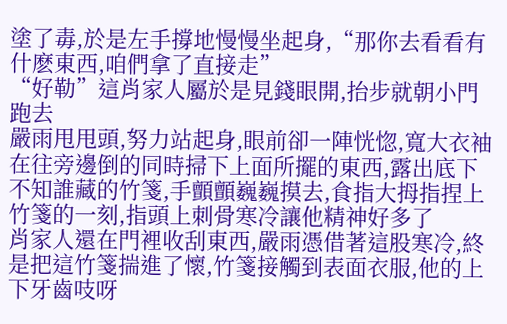塗了毒,於是左手撐地慢慢坐起身,“那你去看看有什麽東西,咱們拿了直接走”
“好勒”這肖家人屬於是見錢眼開,抬步就朝小門跑去
嚴雨甩甩頭,努力站起身,眼前卻一陣恍惚,寬大衣袖在往旁邊倒的同時掃下上面所擺的東西,露出底下不知誰藏的竹箋,手顫顫巍巍摸去,食指大拇指捏上竹箋的一刻,指頭上刺骨寒冷讓他精神好多了
肖家人還在門裡收刮東西,嚴雨憑借著這股寒冷,終是把這竹箋揣進了懷,竹箋接觸到表面衣服,他的上下牙齒吱呀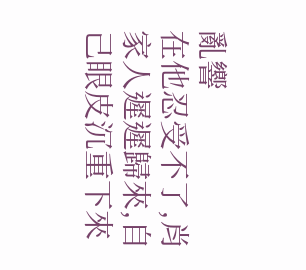亂響
在他忍受不了,肖家人遲遲歸來,自己眼皮沉重下來